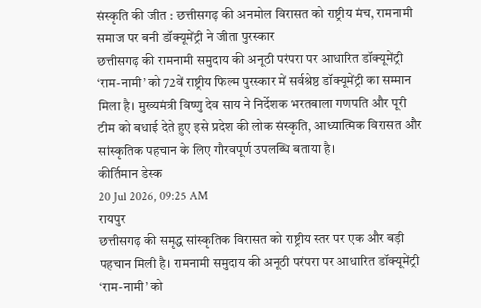संस्कृति की जीत : छत्तीसगढ़ की अनमोल विरासत को राष्ट्रीय मंच, रामनामी समाज पर बनी डॉक्यूमेंट्री ने जीता पुरस्कार
छत्तीसगढ़ की रामनामी समुदाय की अनूठी परंपरा पर आधारित डॉक्यूमेंट्री ‘राम-नामी’ को 72वें राष्ट्रीय फिल्म पुरस्कार में सर्वश्रेष्ठ डॉक्यूमेंट्री का सम्मान मिला है। मुख्यमंत्री विष्णु देव साय ने निर्देशक भरतबाला गणपति और पूरी टीम को बधाई देते हुए इसे प्रदेश की लोक संस्कृति, आध्यात्मिक विरासत और सांस्कृतिक पहचान के लिए गौरवपूर्ण उपलब्धि बताया है।
कीर्तिमान डेस्क
20 Jul 2026, 09:25 AM
रायपुर
छत्तीसगढ़ की समृद्ध सांस्कृतिक विरासत को राष्ट्रीय स्तर पर एक और बड़ी पहचान मिली है। रामनामी समुदाय की अनूठी परंपरा पर आधारित डॉक्यूमेंट्री ‘राम-नामी’ को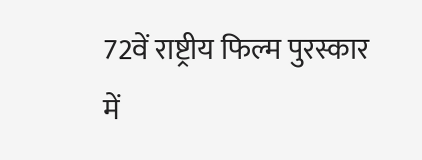72वें राष्ट्रीय फिल्म पुरस्कार में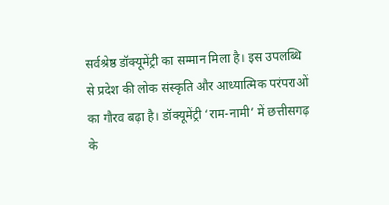सर्वश्रेष्ठ डॉक्यूमेंट्री का सम्मान मिला है। इस उपलब्धि से प्रदेश की लोक संस्कृति और आध्यात्मिक परंपराओं का गौरव बढ़ा है। डॉक्यूमेंट्री ‘राम-नामी’ में छत्तीसगढ़ के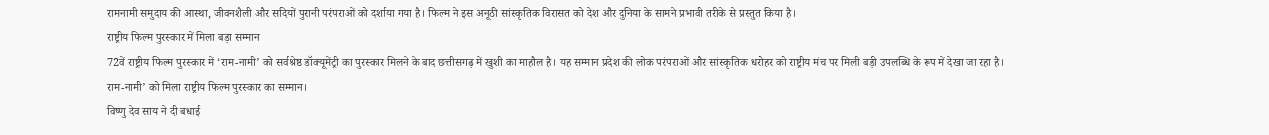रामनामी समुदाय की आस्था, जीवनशैली और सदियों पुरानी परंपराओं को दर्शाया गया है। फिल्म ने इस अनूठी सांस्कृतिक विरासत को देश और दुनिया के सामने प्रभावी तरीके से प्रस्तुत किया है।
राष्ट्रीय फिल्म पुरस्कार में मिला बड़ा सम्मान
72वें राष्ट्रीय फिल्म पुरस्कार में ‘राम-नामी’ को सर्वश्रेष्ठ डॉक्यूमेंट्री का पुरस्कार मिलने के बाद छत्तीसगढ़ में खुशी का माहौल है। यह सम्मान प्रदेश की लोक परंपराओं और सांस्कृतिक धरोहर को राष्ट्रीय मंच पर मिली बड़ी उपलब्धि के रूप में देखा जा रहा है।
राम-नामी’ को मिला राष्ट्रीय फिल्म पुरस्कार का सम्मान।
विष्णु देव साय ने दी बधाई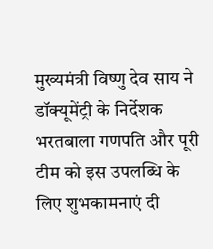मुख्यमंत्री विष्णु देव साय ने डॉक्यूमेंट्री के निर्देशक भरतबाला गणपति और पूरी टीम को इस उपलब्धि के लिए शुभकामनाएं दी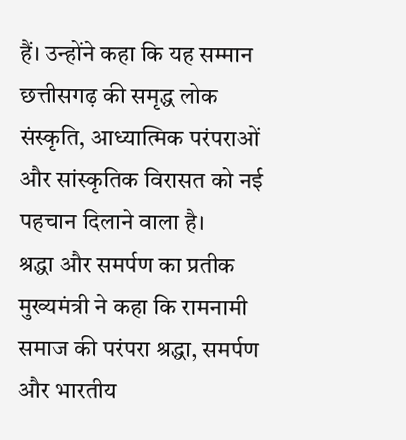हैं। उन्होंने कहा कि यह सम्मान छत्तीसगढ़ की समृद्ध लोक संस्कृति, आध्यात्मिक परंपराओं और सांस्कृतिक विरासत को नई पहचान दिलाने वाला है।
श्रद्धा और समर्पण का प्रतीक
मुख्यमंत्री ने कहा कि रामनामी समाज की परंपरा श्रद्धा, समर्पण और भारतीय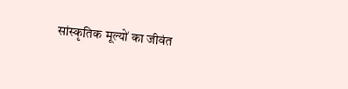सांस्कृतिक मूल्यों का जीवंत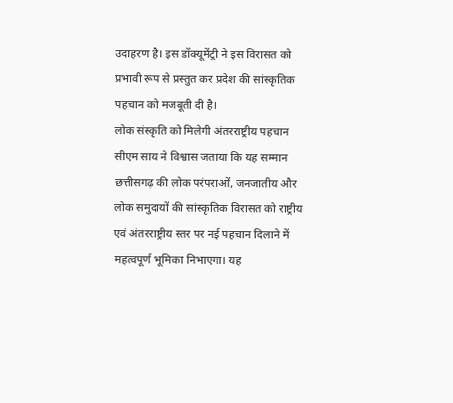उदाहरण है। इस डॉक्यूमेंट्री ने इस विरासत को प्रभावी रूप से प्रस्तुत कर प्रदेश की सांस्कृतिक पहचान को मजबूती दी है।
लोक संस्कृति को मिलेगी अंतरराष्ट्रीय पहचान
सीएम साय ने विश्वास जताया कि यह सम्मान छत्तीसगढ़ की लोक परंपराओं, जनजातीय और लोक समुदायों की सांस्कृतिक विरासत को राष्ट्रीय एवं अंतरराष्ट्रीय स्तर पर नई पहचान दिलाने में महत्वपूर्ण भूमिका निभाएगा। यह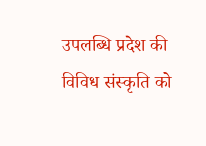उपलब्धि प्रदेश की विविध संस्कृति को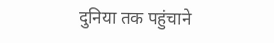दुनिया तक पहुंचाने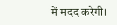में मदद करेगी।